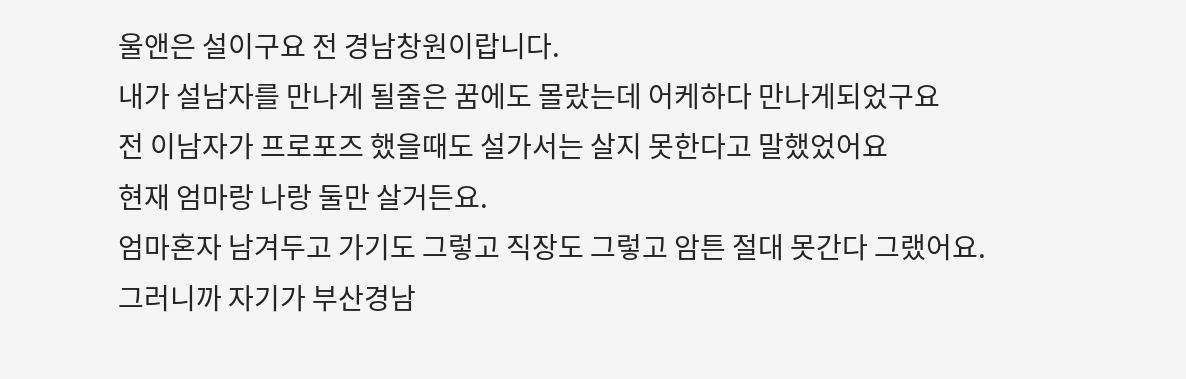울앤은 설이구요 전 경남창원이랍니다.
내가 설남자를 만나게 될줄은 꿈에도 몰랐는데 어케하다 만나게되었구요
전 이남자가 프로포즈 했을때도 설가서는 살지 못한다고 말했었어요
현재 엄마랑 나랑 둘만 살거든요.
엄마혼자 남겨두고 가기도 그렇고 직장도 그렇고 암튼 절대 못간다 그랬어요.
그러니까 자기가 부산경남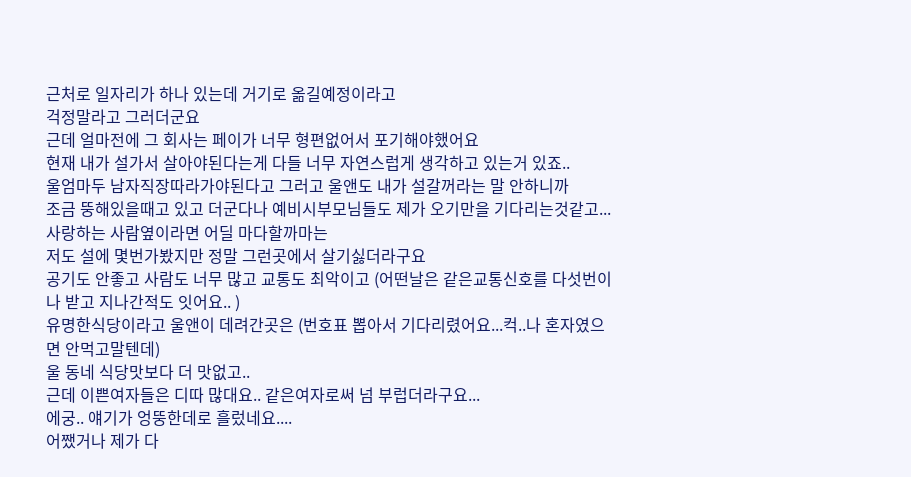근처로 일자리가 하나 있는데 거기로 옮길예정이라고
걱정말라고 그러더군요
근데 얼마전에 그 회사는 페이가 너무 형편없어서 포기해야했어요
현재 내가 설가서 살아야된다는게 다들 너무 자연스럽게 생각하고 있는거 있죠..
울엄마두 남자직장따라가야된다고 그러고 울앤도 내가 설갈꺼라는 말 안하니까
조금 뚱해있을때고 있고 더군다나 예비시부모님들도 제가 오기만을 기다리는것같고...
사랑하는 사람옆이라면 어딜 마다할까마는
저도 설에 몇번가봤지만 정말 그런곳에서 살기싫더라구요
공기도 안좋고 사람도 너무 많고 교통도 최악이고 (어떤날은 같은교통신호를 다섯번이나 받고 지나간적도 잇어요.. )
유명한식당이라고 울앤이 데려간곳은 (번호표 뽑아서 기다리렸어요...컥..나 혼자였으면 안먹고말텐데)
울 동네 식당맛보다 더 맛없고..
근데 이쁜여자들은 디따 많대요.. 같은여자로써 넘 부럽더라구요...
에궁.. 얘기가 엉뚱한데로 흘렀네요....
어쨌거나 제가 다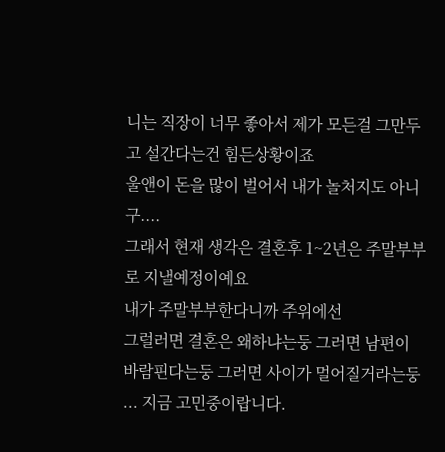니는 직장이 너무 좋아서 제가 모든걸 그만두고 설간다는건 힘든상황이죠
울앤이 돈을 많이 벌어서 내가 놀처지도 아니구....
그래서 현재 생각은 결혼후 1~2년은 주말부부로 지낼예정이예요
내가 주말부부한다니까 주위에선
그럴러면 결혼은 왜하냐는둥 그러면 남편이 바람핀다는둥 그러면 사이가 멀어질거라는둥
... 지금 고민중이랍니다.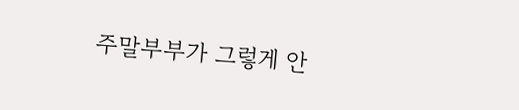주말부부가 그렇게 안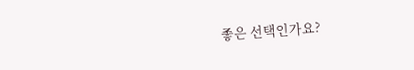좋은 선택인가요?